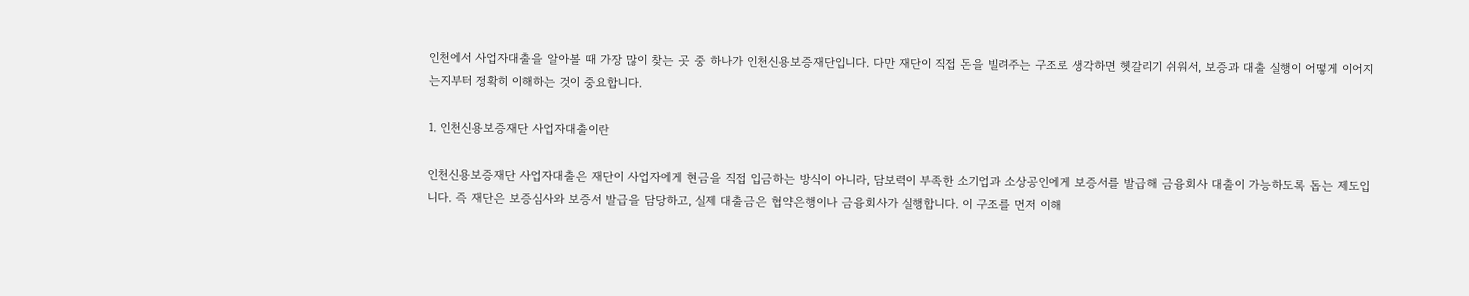인천에서 사업자대출을 알아볼 때 가장 많이 찾는 곳 중 하나가 인천신용보증재단입니다. 다만 재단이 직접 돈을 빌려주는 구조로 생각하면 헷갈리기 쉬워서, 보증과 대출 실행이 어떻게 이어지는지부터 정확히 이해하는 것이 중요합니다.

1. 인천신용보증재단 사업자대출이란

인천신용보증재단 사업자대출은 재단이 사업자에게 현금을 직접 입금하는 방식이 아니라, 담보력이 부족한 소기업과 소상공인에게 보증서를 발급해 금융회사 대출이 가능하도록 돕는 제도입니다. 즉 재단은 보증심사와 보증서 발급을 담당하고, 실제 대출금은 협약은행이나 금융회사가 실행합니다. 이 구조를 먼저 이해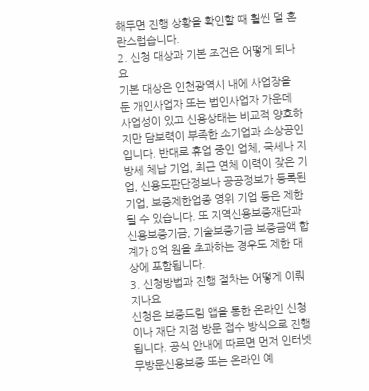해두면 진행 상황을 확인할 때 훨씬 덜 혼란스럽습니다.
2. 신청 대상과 기본 조건은 어떻게 되나요
기본 대상은 인천광역시 내에 사업장을 둔 개인사업자 또는 법인사업자 가운데 사업성이 있고 신용상태는 비교적 양호하지만 담보력이 부족한 소기업과 소상공인입니다. 반대로 휴업 중인 업체, 국세나 지방세 체납 기업, 최근 연체 이력이 잦은 기업, 신용도판단정보나 공공정보가 등록된 기업, 보증제한업종 영위 기업 등은 제한될 수 있습니다. 또 지역신용보증재단과 신용보증기금, 기술보증기금 보증금액 합계가 8억 원을 초과하는 경우도 제한 대상에 포함됩니다.
3. 신청방법과 진행 절차는 어떻게 이뤄지나요
신청은 보증드림 앱을 통한 온라인 신청이나 재단 지점 방문 접수 방식으로 진행됩니다. 공식 안내에 따르면 먼저 인터넷 무방문신용보증 또는 온라인 예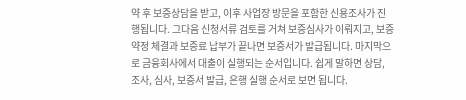약 후 보증상담을 받고, 이후 사업장 방문을 포함한 신용조사가 진행됩니다. 그다음 신청서류 검토를 거쳐 보증심사가 이뤄지고, 보증약정 체결과 보증료 납부가 끝나면 보증서가 발급됩니다. 마지막으로 금융회사에서 대출이 실행되는 순서입니다. 쉽게 말하면 상담, 조사, 심사, 보증서 발급, 은행 실행 순서로 보면 됩니다.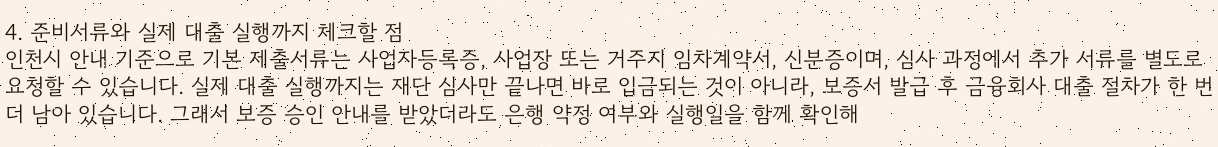4. 준비서류와 실제 대출 실행까지 체크할 점
인천시 안내 기준으로 기본 제출서류는 사업자등록증, 사업장 또는 거주지 임차계약서, 신분증이며, 심사 과정에서 추가 서류를 별도로 요청할 수 있습니다. 실제 대출 실행까지는 재단 심사만 끝나면 바로 입금되는 것이 아니라, 보증서 발급 후 금융회사 대출 절차가 한 번 더 남아 있습니다. 그래서 보증 승인 안내를 받았더라도 은행 약정 여부와 실행일을 함께 확인해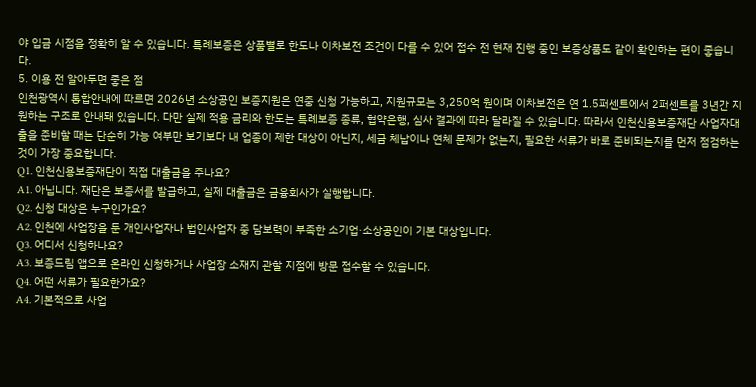야 입금 시점을 정확히 알 수 있습니다. 특례보증은 상품별로 한도나 이차보전 조건이 다를 수 있어 접수 전 현재 진행 중인 보증상품도 같이 확인하는 편이 좋습니다.
5. 이용 전 알아두면 좋은 점
인천광역시 통합안내에 따르면 2026년 소상공인 보증지원은 연중 신청 가능하고, 지원규모는 3,250억 원이며 이차보전은 연 1.5퍼센트에서 2퍼센트를 3년간 지원하는 구조로 안내돼 있습니다. 다만 실제 적용 금리와 한도는 특례보증 종류, 협약은행, 심사 결과에 따라 달라질 수 있습니다. 따라서 인천신용보증재단 사업자대출을 준비할 때는 단순히 가능 여부만 보기보다 내 업종이 제한 대상이 아닌지, 세금 체납이나 연체 문제가 없는지, 필요한 서류가 바로 준비되는지를 먼저 점검하는 것이 가장 중요합니다.
Q1. 인천신용보증재단이 직접 대출금을 주나요?
A1. 아닙니다. 재단은 보증서를 발급하고, 실제 대출금은 금융회사가 실행합니다.
Q2. 신청 대상은 누구인가요?
A2. 인천에 사업장을 둔 개인사업자나 법인사업자 중 담보력이 부족한 소기업·소상공인이 기본 대상입니다.
Q3. 어디서 신청하나요?
A3. 보증드림 앱으로 온라인 신청하거나 사업장 소재지 관할 지점에 방문 접수할 수 있습니다.
Q4. 어떤 서류가 필요한가요?
A4. 기본적으로 사업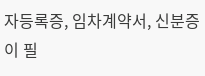자등록증, 임차계약서, 신분증이 필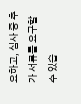요하고, 심사 중 추가 서류를 요구할 수 있습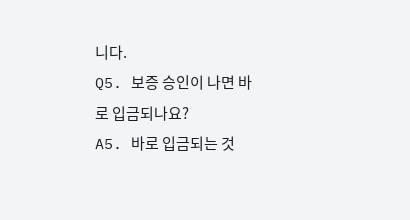니다.
Q5. 보증 승인이 나면 바로 입금되나요?
A5. 바로 입금되는 것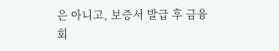은 아니고, 보증서 발급 후 금융회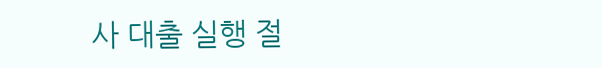사 대출 실행 절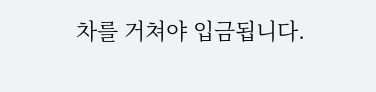차를 거쳐야 입금됩니다.